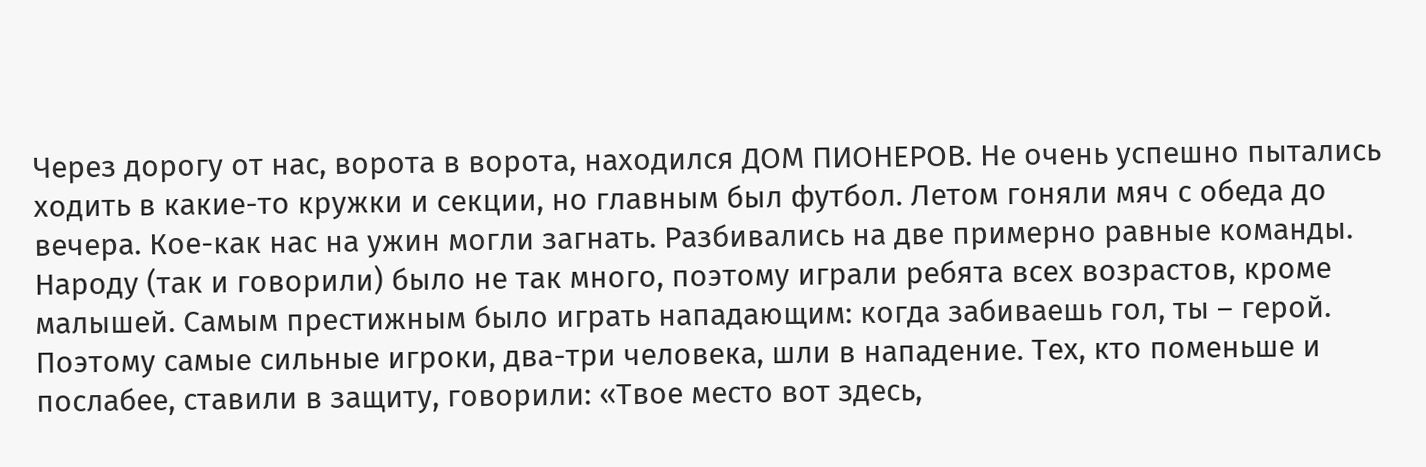Через дорогу от нас, ворота в ворота, находился ДОМ ПИОНЕРОВ. Не очень успешно пытались ходить в какие-то кружки и секции, но главным был футбол. Летом гоняли мяч с обеда до вечера. Кое-как нас на ужин могли загнать. Разбивались на две примерно равные команды. Народу (так и говорили) было не так много, поэтому играли ребята всех возрастов, кроме малышей. Самым престижным было играть нападающим: когда забиваешь гол, ты – герой. Поэтому самые сильные игроки, два-три человека, шли в нападение. Тех, кто поменьше и послабее, ставили в защиту, говорили: «Твое место вот здесь,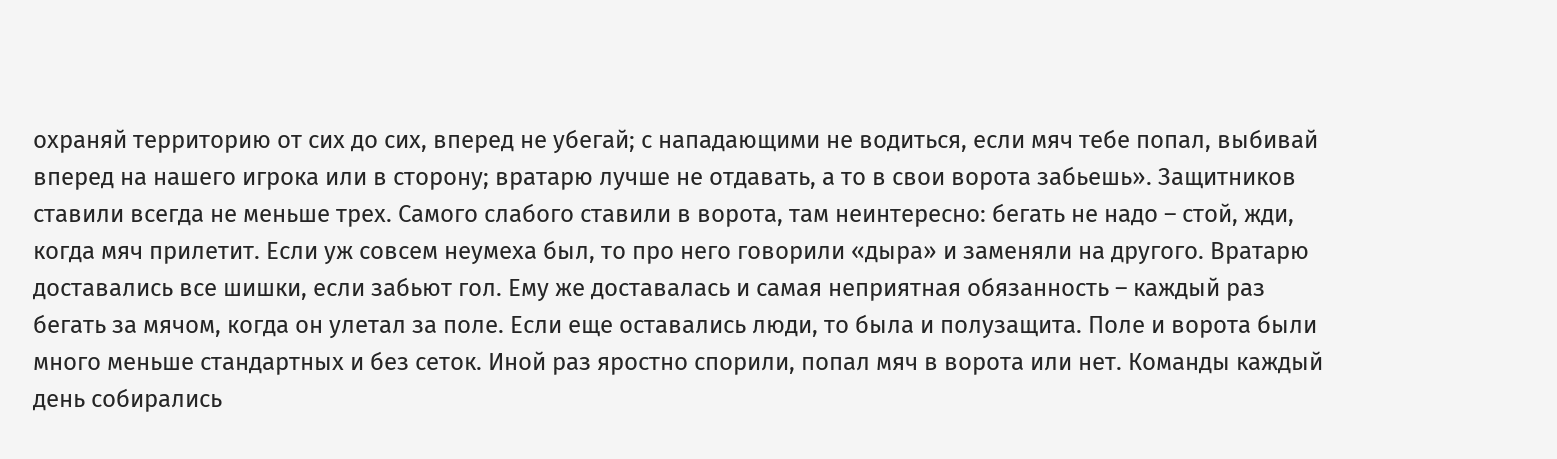охраняй территорию от сих до сих, вперед не убегай; с нападающими не водиться, если мяч тебе попал, выбивай вперед на нашего игрока или в сторону; вратарю лучше не отдавать, а то в свои ворота забьешь». Защитников ставили всегда не меньше трех. Самого слабого ставили в ворота, там неинтересно: бегать не надо – стой, жди, когда мяч прилетит. Если уж совсем неумеха был, то про него говорили «дыра» и заменяли на другого. Вратарю доставались все шишки, если забьют гол. Ему же доставалась и самая неприятная обязанность – каждый раз бегать за мячом, когда он улетал за поле. Если еще оставались люди, то была и полузащита. Поле и ворота были много меньше стандартных и без сеток. Иной раз яростно спорили, попал мяч в ворота или нет. Команды каждый день собирались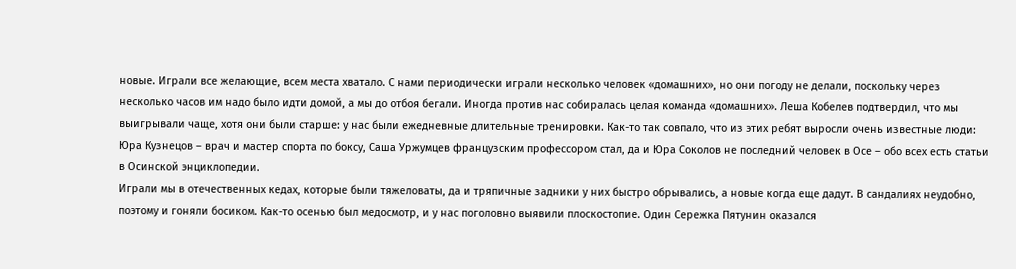новые. Играли все желающие, всем места хватало. С нами периодически играли несколько человек «домашних», но они погоду не делали, поскольку через несколько часов им надо было идти домой, а мы до отбоя бегали. Иногда против нас собиралась целая команда «домашних». Леша Кобелев подтвердил, что мы выигрывали чаще, хотя они были старше: у нас были ежедневные длительные тренировки. Как-то так совпало, что из этих ребят выросли очень известные люди: Юра Кузнецов – врач и мастер спорта по боксу, Саша Уржумцев французским профессором стал, да и Юра Соколов не последний человек в Осе – обо всех есть статьи в Осинской энциклопедии.
Играли мы в отечественных кедах, которые были тяжеловаты, да и тряпичные задники у них быстро обрывались, а новые когда еще дадут. В сандалиях неудобно, поэтому и гоняли босиком. Как-то осенью был медосмотр, и у нас поголовно выявили плоскостопие. Один Сережка Пятунин оказался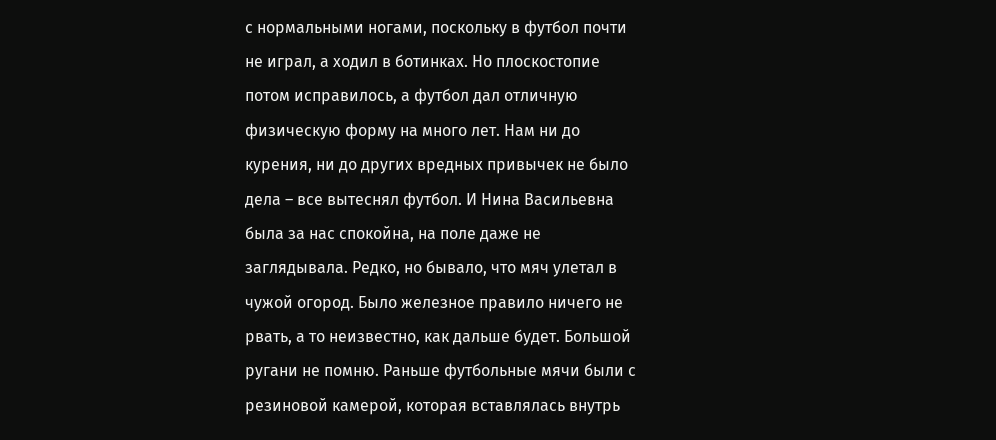с нормальными ногами, поскольку в футбол почти не играл, а ходил в ботинках. Но плоскостопие потом исправилось, а футбол дал отличную физическую форму на много лет. Нам ни до курения, ни до других вредных привычек не было дела – все вытеснял футбол. И Нина Васильевна была за нас спокойна, на поле даже не заглядывала. Редко, но бывало, что мяч улетал в чужой огород. Было железное правило ничего не рвать, а то неизвестно, как дальше будет. Большой ругани не помню. Раньше футбольные мячи были с резиновой камерой, которая вставлялась внутрь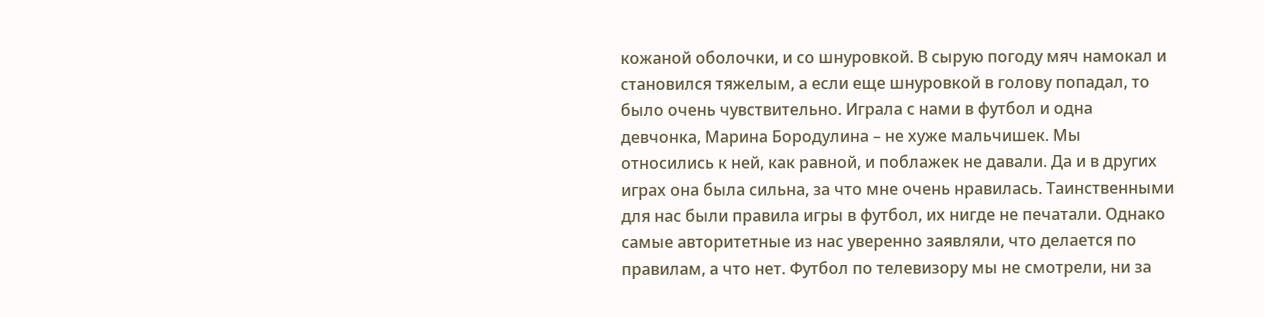кожаной оболочки, и со шнуровкой. В сырую погоду мяч намокал и становился тяжелым, а если еще шнуровкой в голову попадал, то было очень чувствительно. Играла с нами в футбол и одна девчонка, Марина Бородулина – не хуже мальчишек. Мы относились к ней, как равной, и поблажек не давали. Да и в других играх она была сильна, за что мне очень нравилась. Таинственными для нас были правила игры в футбол, их нигде не печатали. Однако самые авторитетные из нас уверенно заявляли, что делается по правилам, а что нет. Футбол по телевизору мы не смотрели, ни за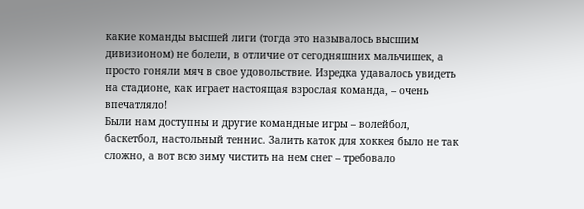какие команды высшей лиги (тогда это называлось высшим дивизионом) не болели, в отличие от сегодняшних мальчишек, а просто гоняли мяч в свое удовольствие. Изредка удавалось увидеть на стадионе, как играет настоящая взрослая команда, – очень впечатляло!
Были нам доступны и другие командные игры – волейбол, баскетбол, настольный теннис. Залить каток для хоккея было не так сложно, а вот всю зиму чистить на нем снег – требовало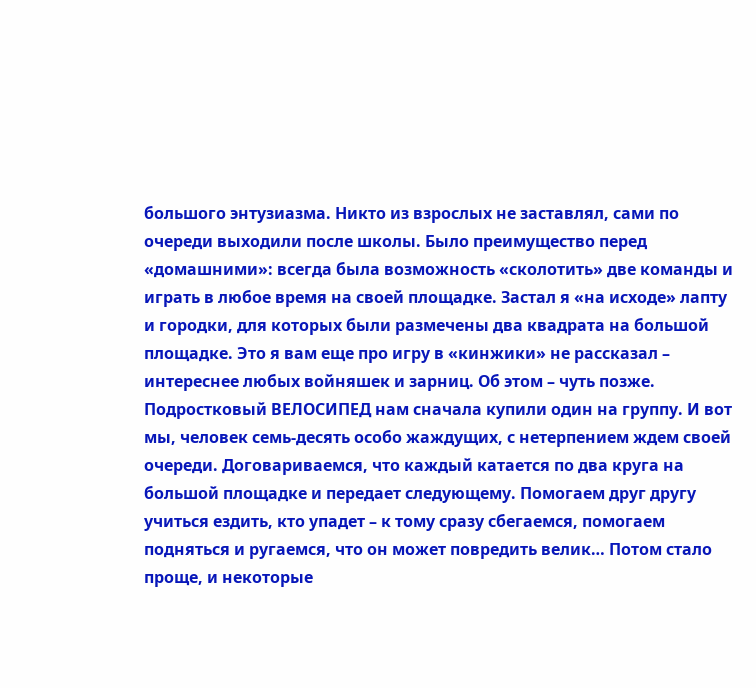большого энтузиазма. Никто из взрослых не заставлял, сами по очереди выходили после школы. Было преимущество перед «домашними»: всегда была возможность «сколотить» две команды и играть в любое время на своей площадке. Застал я «на исходе» лапту и городки, для которых были размечены два квадрата на большой площадке. Это я вам еще про игру в «кинжики» не рассказал – интереснее любых войняшек и зарниц. Об этом – чуть позже.
Подростковый ВЕЛОСИПЕД нам сначала купили один на группу. И вот мы, человек семь-десять особо жаждущих, с нетерпением ждем своей очереди. Договариваемся, что каждый катается по два круга на большой площадке и передает следующему. Помогаем друг другу учиться ездить, кто упадет – к тому сразу сбегаемся, помогаем подняться и ругаемся, что он может повредить велик… Потом стало проще, и некоторые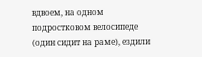вдвоем, на одном подростковом велосипеде (один сидит на раме), ездили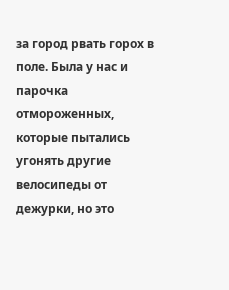за город рвать горох в поле. Была у нас и парочка отмороженных, которые пытались угонять другие велосипеды от дежурки, но это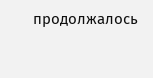продолжалось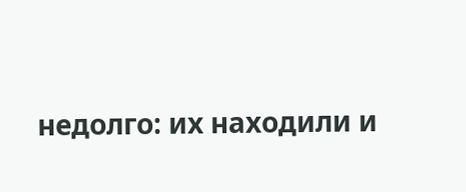недолго: их находили и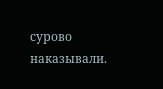сурово наказывали.